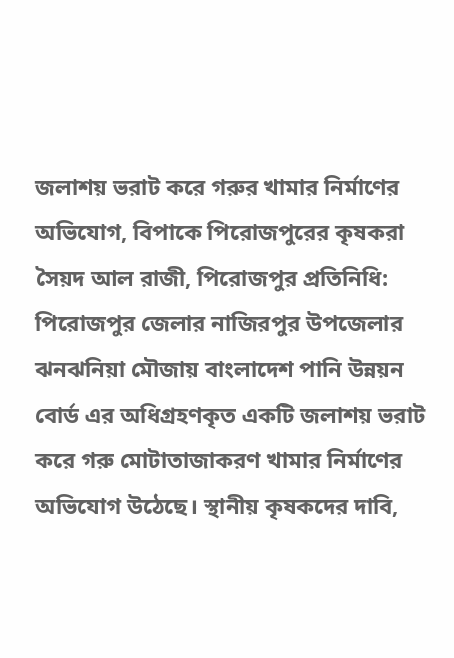জলাশয় ভরাট করে গরুর খামার নির্মাণের অভিযোগ, বিপাকে পিরোজপুরের কৃষকরা
সৈয়দ আল রাজী, পিরোজপুর প্রতিনিধি:
পিরোজপুর জেলার নাজিরপুর উপজেলার ঝনঝনিয়া মৌজায় বাংলাদেশ পানি উন্নয়ন বোর্ড এর অধিগ্রহণকৃত একটি জলাশয় ভরাট করে গরু মোটাতাজাকরণ খামার নির্মাণের অভিযোগ উঠেছে। স্থানীয় কৃষকদের দাবি,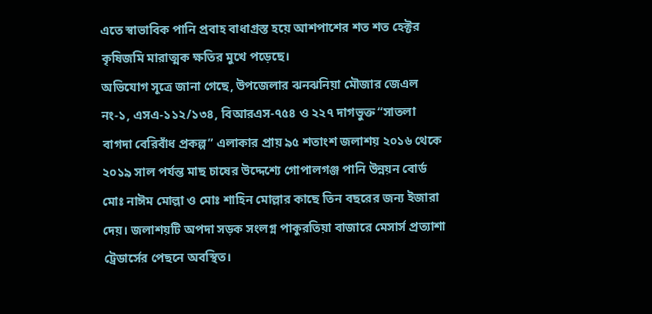এতে স্বাভাবিক পানি প্রবাহ বাধাগ্রস্ত হয়ে আশপাশের শত শত হেক্টর কৃষিজমি মারাত্মক ক্ষতির মুখে পড়েছে।
অভিযোগ সূত্রে জানা গেছে, উপজেলার ঝনঝনিয়া মৌজার জেএল নং-১, এসএ-১১২/১৩৪, বিআরএস-৭৫৪ ও ২২৭ দাগভুক্ত “সাতলা বাগদা বেরিবাঁধ প্রকল্প” এলাকার প্রায় ৯৫ শতাংশ জলাশয় ২০১৬ থেকে ২০১৯ সাল পর্যন্ত মাছ চাষের উদ্দেশ্যে গোপালগঞ্জ পানি উন্নয়ন বোর্ড মোঃ নাঈম মোল্লা ও মোঃ শাহিন মোল্লার কাছে তিন বছরের জন্য ইজারা দেয়। জলাশয়টি অপদা সড়ক সংলগ্ন পাকুরতিয়া বাজারে মেসার্স প্রত্যাশা ট্রেডার্সের পেছনে অবস্থিত।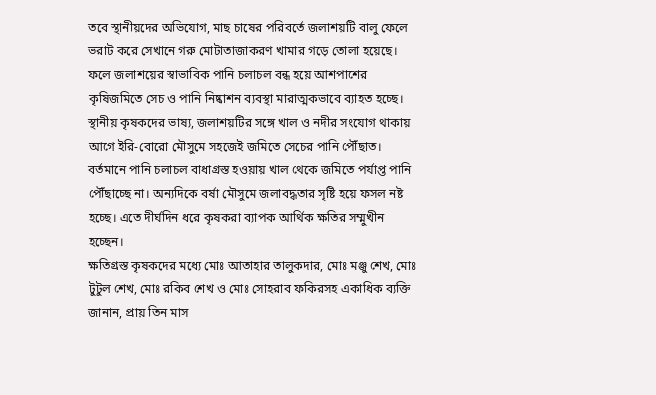তবে স্থানীয়দের অভিযোগ, মাছ চাষের পরিবর্তে জলাশয়টি বালু ফেলে ভরাট করে সেখানে গরু মোটাতাজাকরণ খামার গড়ে তোলা হয়েছে। ফলে জলাশয়ের স্বাভাবিক পানি চলাচল বন্ধ হয়ে আশপাশের কৃষিজমিতে সেচ ও পানি নিষ্কাশন ব্যবস্থা মারাত্মকভাবে ব্যাহত হচ্ছে।
স্থানীয় কৃষকদের ভাষ্য, জলাশয়টির সঙ্গে খাল ও নদীর সংযোগ থাকায় আগে ইরি-বোরো মৌসুমে সহজেই জমিতে সেচের পানি পৌঁছাত। বর্তমানে পানি চলাচল বাধাগ্রস্ত হওয়ায় খাল থেকে জমিতে পর্যাপ্ত পানি পৌঁছাচ্ছে না। অন্যদিকে বর্ষা মৌসুমে জলাবদ্ধতার সৃষ্টি হয়ে ফসল নষ্ট হচ্ছে। এতে দীর্ঘদিন ধরে কৃষকরা ব্যাপক আর্থিক ক্ষতির সম্মুখীন হচ্ছেন।
ক্ষতিগ্রস্ত কৃষকদের মধ্যে মোঃ আতাহার তালুকদার, মোঃ মঞ্জু শেখ, মোঃ টুটুল শেখ, মোঃ রকিব শেখ ও মোঃ সোহরাব ফকিরসহ একাধিক ব্যক্তি জানান, প্রায় তিন মাস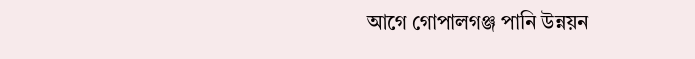আগে গোপালগঞ্জ পানি উন্নয়ন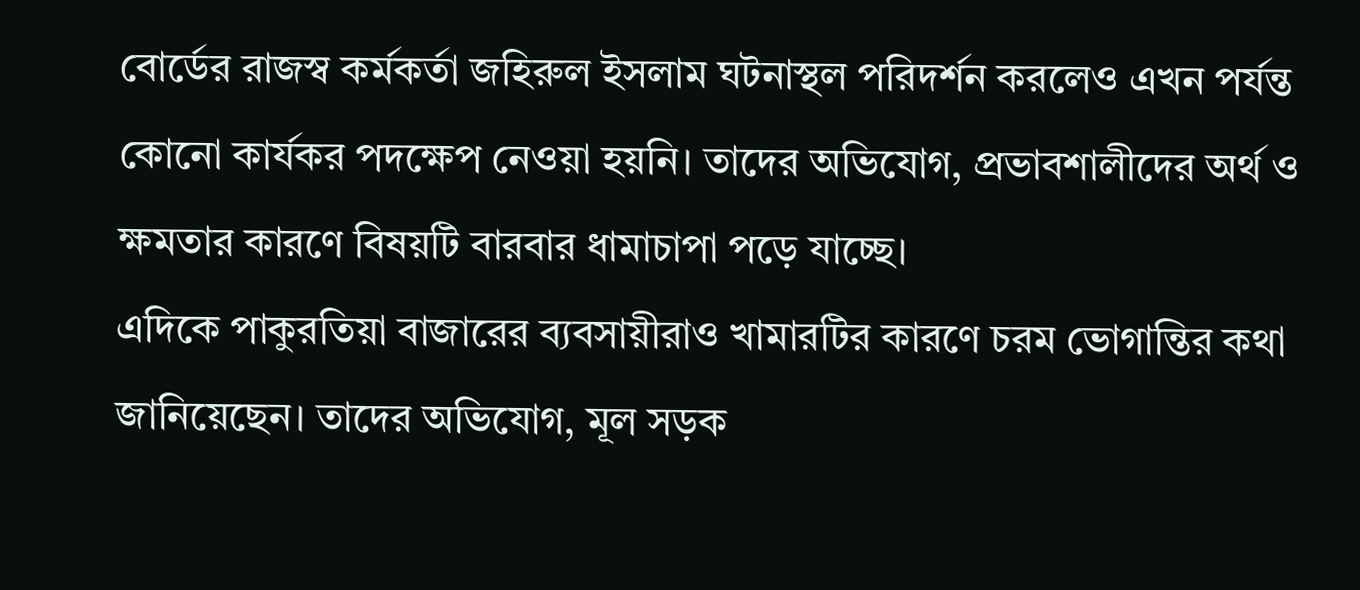বোর্ডের রাজস্ব কর্মকর্তা জহিরুল ইসলাম ঘটনাস্থল পরিদর্শন করলেও এখন পর্যন্ত কোনো কার্যকর পদক্ষেপ নেওয়া হয়নি। তাদের অভিযোগ, প্রভাবশালীদের অর্থ ও ক্ষমতার কারণে বিষয়টি বারবার ধামাচাপা পড়ে যাচ্ছে।
এদিকে পাকুরতিয়া বাজারের ব্যবসায়ীরাও খামারটির কারণে চরম ভোগান্তির কথা জানিয়েছেন। তাদের অভিযোগ, মূল সড়ক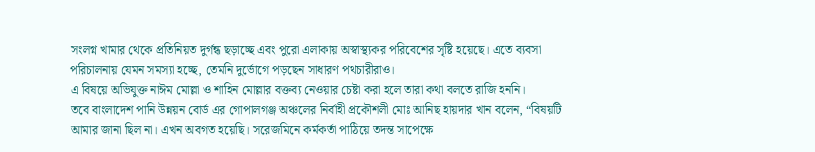সংলগ্ন খামার থেকে প্রতিনিয়ত দুর্গন্ধ ছড়াচ্ছে এবং পুরো এলাকায় অস্বাস্থ্যকর পরিবেশের সৃষ্টি হয়েছে। এতে ব্যবসা পরিচালনায় যেমন সমস্যা হচ্ছে, তেমনি দুর্ভোগে পড়ছেন সাধারণ পথচারীরাও।
এ বিষয়ে অভিযুক্ত নাঈম মোল্লা ও শাহিন মোল্লার বক্তব্য নেওয়ার চেষ্টা করা হলে তারা কথা বলতে রাজি হননি।
তবে বাংলাদেশ পানি উন্নয়ন বোর্ড এর গোপালগঞ্জ অঞ্চলের নির্বাহী প্রকৌশলী মোঃ আনিছ হায়দার খান বলেন, “বিষয়টি আমার জানা ছিল না। এখন অবগত হয়েছি। সরেজমিনে কর্মকর্তা পাঠিয়ে তদন্ত সাপেক্ষে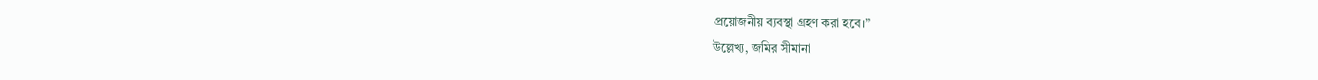প্রয়োজনীয় ব্যবস্থা গ্রহণ করা হবে।”
উল্লেখ্য, জমির সীমানা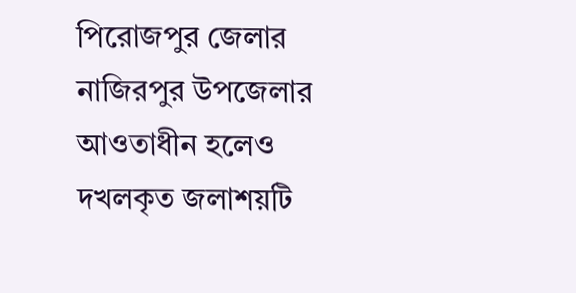পিরোজপুর জেলার নাজিরপুর উপজেলার আওতাধীন হলেও দখলকৃত জলাশয়টি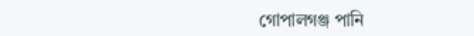গোপালগঞ্জ পানি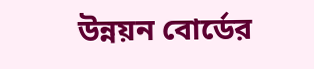উন্নয়ন বোর্ডের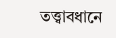তত্ত্বাবধানে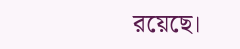রয়েছে।